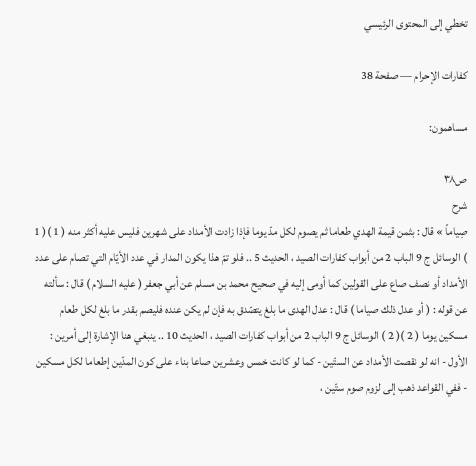تخطي إلى المحتوى الرئيسي

كفارات الإحرام — صفحة 38

مساهمون:

ص٣٨
شرح
صِياماً » قال : بثمن قيمة الهدي طعاما ثم يصوم لكل مدّ يوما فإذا زادت الأمداد على شهرين فليس عليه أكثر منه ( 1 )( 1 ) الوسائل ج 9 الباب 2 من أبواب كفارات الصيد ، الحديث 5 .. فلو تمّ هذا يكون المدار في عدد الأيّام التي تصام على عدد الأمداد أو نصف صاع على القولين كما أومى إليه في صحيح محمد بن مسلم عن أبي جعفر ( عليه السلام ) قال : سألته عن قوله : ( أو عدل ذلك صياما ) قال : عدل الهدى ما بلغ يتصّدق به فإن لم يكن عنده فليصم بقدر ما بلغ لكل طعام مسكين يوما ( 2 )( 2 ) الوسائل ج 9 الباب 2 من أبواب كفارات الصيد ، الحديث 10 .. ينبغي هنا الإشارة إلى أمرين : الأول - انه لو نقصت الأمداد عن الستّين - كما لو كانت خمس وعشرين صاعا بناء على كون المدّين إطعاما لكل مسكين - ففي القواعد ذهب إلى لزوم صوم ستّين ،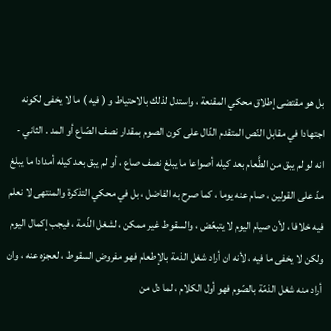بل هو مقتضى إطلاق محكي المقنعة ، واستدل لذلك بالاحتياط و ( فيه ) ما لا يخفى لكونه اجتهادا في مقابل النّص المتقدم الدّال على كون الصوم بمقدار نصف الصّاع أو المد . الثاني - انه لو لم يبق من الطَّعام بعد كيله أصواعا ما يبلغ نصف صاع ، أو لم يبق بعد كيله أمدادا ما يبلغ مدّ على القولين ، صام عنه يوما ، كما صرح به الفاضل ، بل في محكي التذكرة والمنتهى لا نعلم فيه خلافا ، لأن صيام اليوم لا يتبعّض ، والسقوط غير ممكن ، لشغل الذّمة ، فيجب إكمال اليوم ولكن لا يخفى ما فيه ، لأنه ان أراد شغل الذمة بالإطعام فهو مفروض السقوط ، لعجزه عنه ، وان أراد منه شغل الذمّة بالصّوم فهو أول الكلام ، لما دل من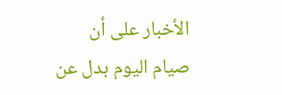الأخبار على أن صيام اليوم بدل عن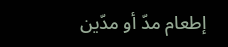إطعام مدّ أو مدّين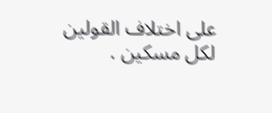على اختلاف القولين لكل مسكين .